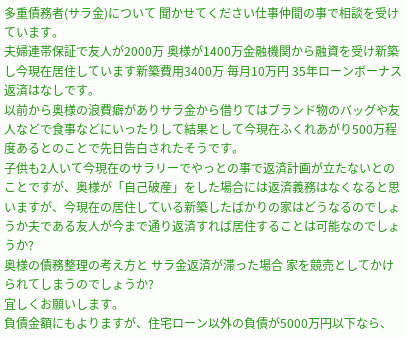多重債務者(サラ金)について 聞かせてください仕事仲間の事で相談を受けています。
夫婦連帯保証で友人が2000万 奥様が1400万金融機関から融資を受け新築し今現在居住しています新築費用3400万 毎月10万円 35年ローンボーナス返済はなしです。
以前から奥様の浪費癖がありサラ金から借りてはブランド物のバッグや友人などで食事などにいったりして結果として今現在ふくれあがり500万程度あるとのことで先日告白されたそうです。
子供も2人いて今現在のサラリーでやっとの事で返済計画が立たないとのことですが、奥様が「自己破産」をした場合には返済義務はなくなると思いますが、今現在の居住している新築したばかりの家はどうなるのでしょうか夫である友人が今まで通り返済すれば居住することは可能なのでしょうか?
奥様の債務整理の考え方と サラ金返済が滞った場合 家を競売としてかけられてしまうのでしょうか?
宜しくお願いします。
負債金額にもよりますが、住宅ローン以外の負債が5000万円以下なら、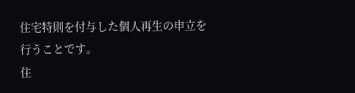住宅特則を付与した個人再生の申立を行うことです。
住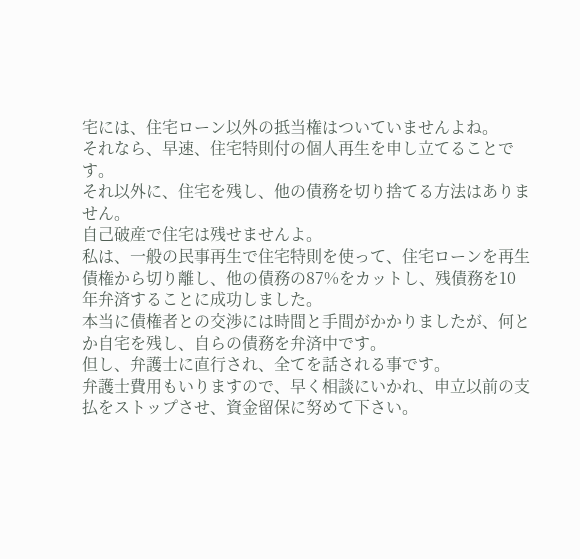宅には、住宅ローン以外の抵当権はついていませんよね。
それなら、早速、住宅特則付の個人再生を申し立てることです。
それ以外に、住宅を残し、他の債務を切り捨てる方法はありません。
自己破産で住宅は残せませんよ。
私は、一般の民事再生で住宅特則を使って、住宅ローンを再生債権から切り離し、他の債務の87%をカットし、残債務を10年弁済することに成功しました。
本当に債権者との交渉には時間と手間がかかりましたが、何とか自宅を残し、自らの債務を弁済中です。
但し、弁護士に直行され、全てを話される事です。
弁護士費用もいりますので、早く相談にいかれ、申立以前の支払をストップさせ、資金留保に努めて下さい。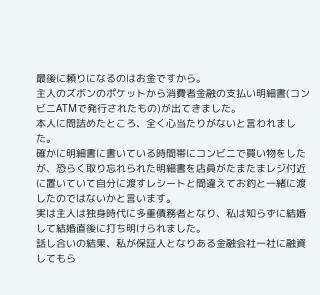最後に頼りになるのはお金ですから。
主人のズボンのポケットから消費者金融の支払い明細書(コンビニATMで発行されたもの)が出てきました。
本人に問詰めたところ、全く心当たりがないと言われました。
確かに明細書に書いている時間帯にコンビニで買い物をしたが、恐らく取り忘れられた明細書を店員がたまたまレジ付近に置いていて自分に渡すレシートと間違えてお釣と一緒に渡したのではないかと言います。
実は主人は独身時代に多重債務者となり、私は知らずに結婚して結婚直後に打ち明けられました。
話し合いの結果、私が保証人となりある金融会社一社に融資してもら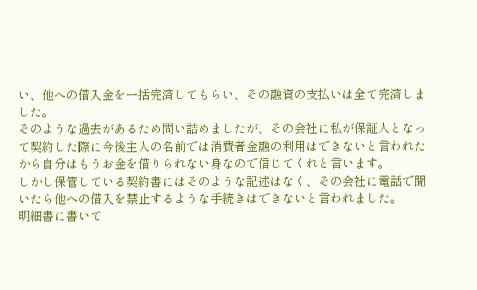い、他への借入金を一括完済してもらい、その融資の支払いは全て完済しました。
そのような過去があるため問い詰めましたが、その会社に私が保証人となって契約した際に今後主人の名前では消費者金融の利用はできないと言われたから自分はもうお金を借りられない身なので信じてくれと言います。
しかし保管している契約書にはそのような記述はなく、その会社に電話で聞いたら他への借入を禁止するような手続きはできないと言われました。
明細書に書いて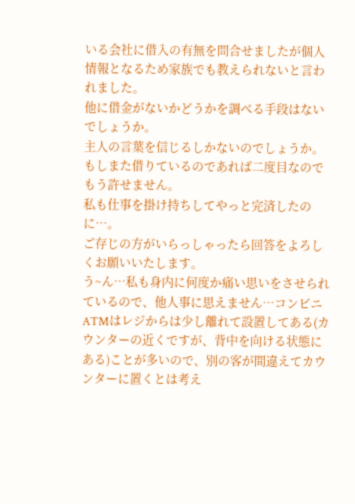いる会社に借入の有無を問合せましたが個人情報となるため家族でも教えられないと言われました。
他に借金がないかどうかを調べる手段はないでしょうか。
主人の言葉を信じるしかないのでしょうか。
もしまた借りているのであれば二度目なのでもう許せません。
私も仕事を掛け持ちしてやっと完済したのに…。
ご存じの方がいらっしゃったら回答をよろしくお願いいたします。
う~ん…私も身内に何度か痛い思いをさせられているので、他人事に思えません…コンビニATMはレジからは少し離れて設置してある(カウンターの近くですが、背中を向ける状態にある)ことが多いので、別の客が間違えてカウンターに置くとは考え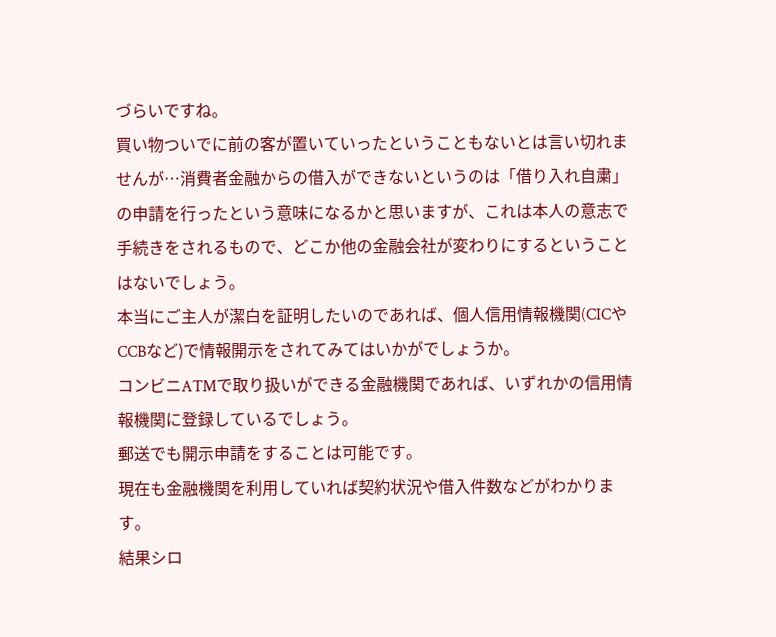づらいですね。
買い物ついでに前の客が置いていったということもないとは言い切れませんが…消費者金融からの借入ができないというのは「借り入れ自粛」の申請を行ったという意味になるかと思いますが、これは本人の意志で手続きをされるもので、どこか他の金融会社が変わりにするということはないでしょう。
本当にご主人が潔白を証明したいのであれば、個人信用情報機関(CICやCCBなど)で情報開示をされてみてはいかがでしょうか。
コンビニATMで取り扱いができる金融機関であれば、いずれかの信用情報機関に登録しているでしょう。
郵送でも開示申請をすることは可能です。
現在も金融機関を利用していれば契約状況や借入件数などがわかります。
結果シロ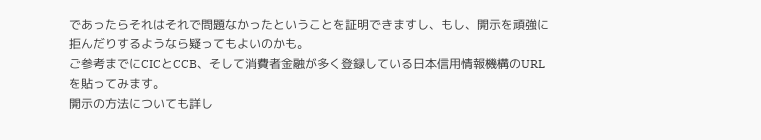であったらそれはそれで問題なかったということを証明できますし、もし、開示を頑強に拒んだりするようなら疑ってもよいのかも。
ご参考までにCICとCCB、そして消費者金融が多く登録している日本信用情報機構のURLを貼ってみます。
開示の方法についても詳し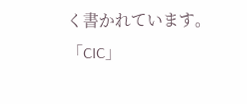く書かれています。
「CIC」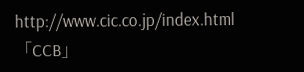http://www.cic.co.jp/index.html「CCB」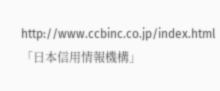http://www.ccbinc.co.jp/index.html「日本信用情報機構」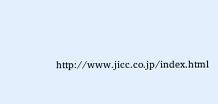http://www.jicc.co.jp/index.html